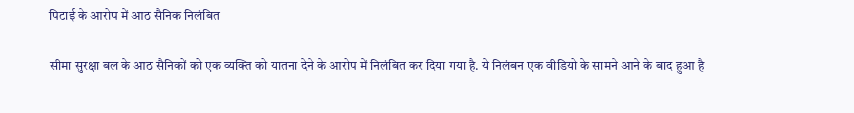पिटाई के आरोप में आठ सैनिक निलंबित

सीमा सुरक्षा बल के आठ सैनिकों को एक व्यक्ति को यातना देने के आरोप में निलंबित कर दिया गया है. ये निलंबन एक वीडियो के सामने आने के बाद हुआ है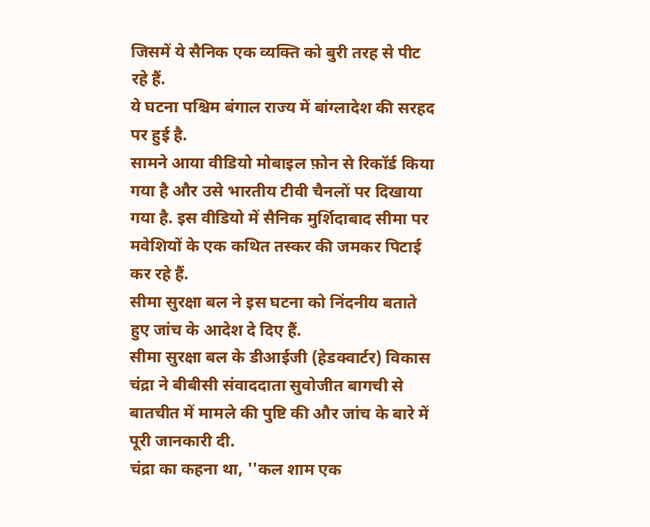जिसमें ये सैनिक एक व्यक्ति को बुरी तरह से पीट रहे हैं.
ये घटना पश्चिम बंगाल राज्य में बांग्लादेश की सरहद पर हुई है.
सामने आया वीडियो मोबाइल फ़ोन से रिकॉर्ड किया गया है और उसे भारतीय टीवी चैनलों पर दिखाया गया है. इस वीडियो में सैनिक मुर्शिदाबाद सीमा पर मवेशियों के एक कथित तस्कर की जमकर पिटाई कर रहे हैं.
सीमा सुरक्षा बल ने इस घटना को निंदनीय बताते हुए जांच के आदेश दे दिए हैं.
सीमा सुरक्षा बल के डीआईजी (हेडक्वार्टर) विकास चंद्रा ने बीबीसी संवाददाता सुवोजीत बागची से बातचीत में मामले की पुष्टि की और जांच के बारे में पूरी जानकारी दी.
चंद्रा का कहना था, ''कल शाम एक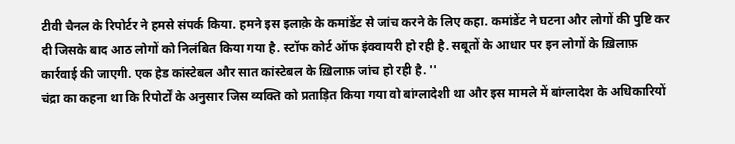टीवी चैनल के रिपोर्टर ने हमसे संपर्क किया. हमने इस इलाक़े के कमांडेंट से जांच करने के लिए कहा. कमांडेंट ने घटना और लोगों की पुष्टि कर दी जिसके बाद आठ लोगों को निलंबित किया गया है. स्टॉफ कोर्ट ऑफ इंक्वायरी हो रही है. सबूतों के आधार पर इन लोगों के ख़िलाफ़ कार्रवाई की जाएगी. एक हेड कांस्टेबल और सात कांस्टेबल के ख़िलाफ़ जांच हो रही है. ''
चंद्रा का कहना था कि रिपोर्टों के अनुसार जिस व्यक्ति को प्रताड़ित किया गया वो बांग्लादेशी था और इस मामले में बांग्लादेश के अधिकारियों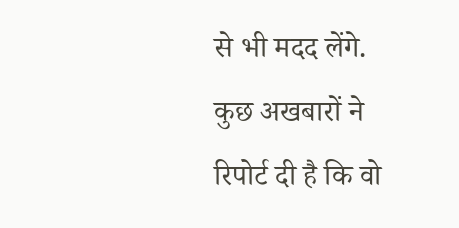से भी मदद लेंगे.
कुछ अखबारों ने रिपोर्ट दी है कि वो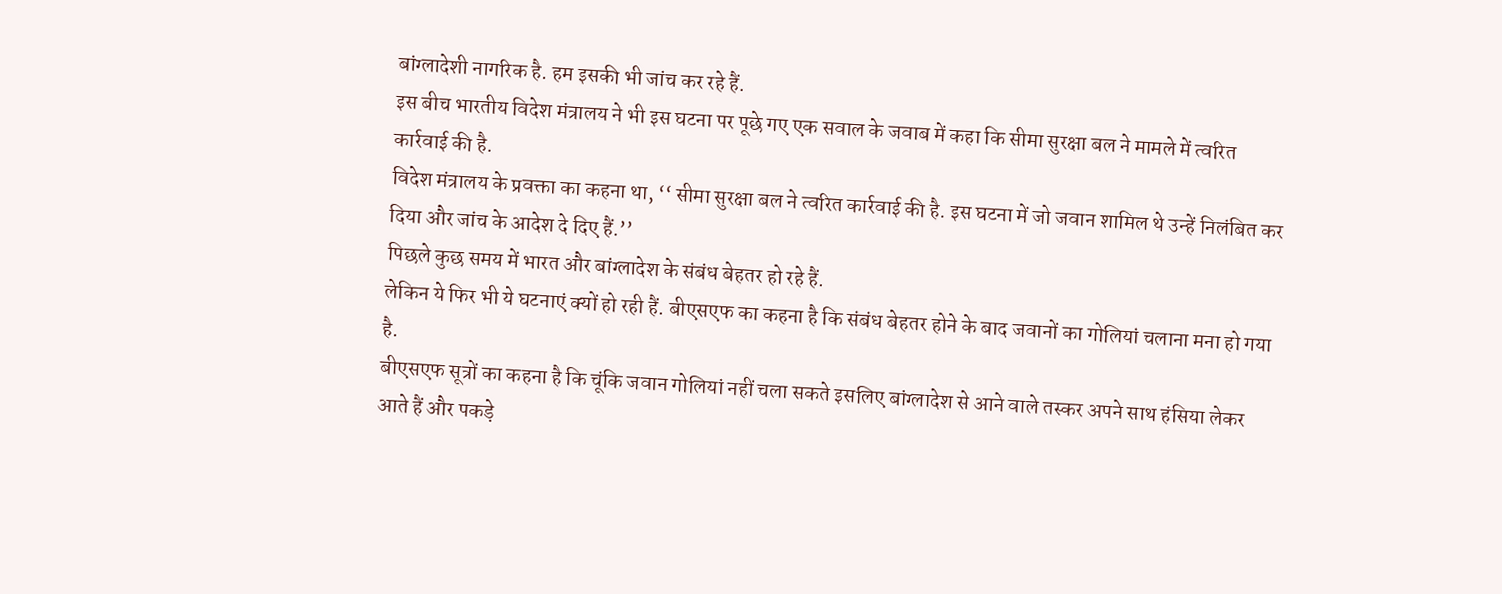बांग्लादेशी नागरिक है. हम इसकी भी जांच कर रहे हैं.
इस बीच भारतीय विदेश मंत्रालय ने भी इस घटना पर पूछे गए एक सवाल के जवाब में कहा कि सीमा सुरक्षा बल ने मामले में त्वरित कार्रवाई की है.
विदेश मंत्रालय के प्रवक्ता का कहना था, ‘‘ सीमा सुरक्षा बल ने त्वरित कार्रवाई की है. इस घटना में जो जवान शामिल थे उन्हें निलंबित कर दिया और जांच के आदेश दे दिए हैं.’’
पिछले कुछ समय में भारत और बांग्लादेश के संबंध बेहतर हो रहे हैं.
लेकिन ये फिर भी ये घटनाएं क्यों हो रही हैं. बीएसएफ का कहना है कि संबंध बेहतर होने के बाद जवानों का गोलियां चलाना मना हो गया है.
बीएसएफ सूत्रों का कहना है कि चूंकि जवान गोलियां नहीं चला सकते इसलिए बांग्लादेश से आने वाले तस्कर अपने साथ हंसिया लेकर आते हैं और पकड़े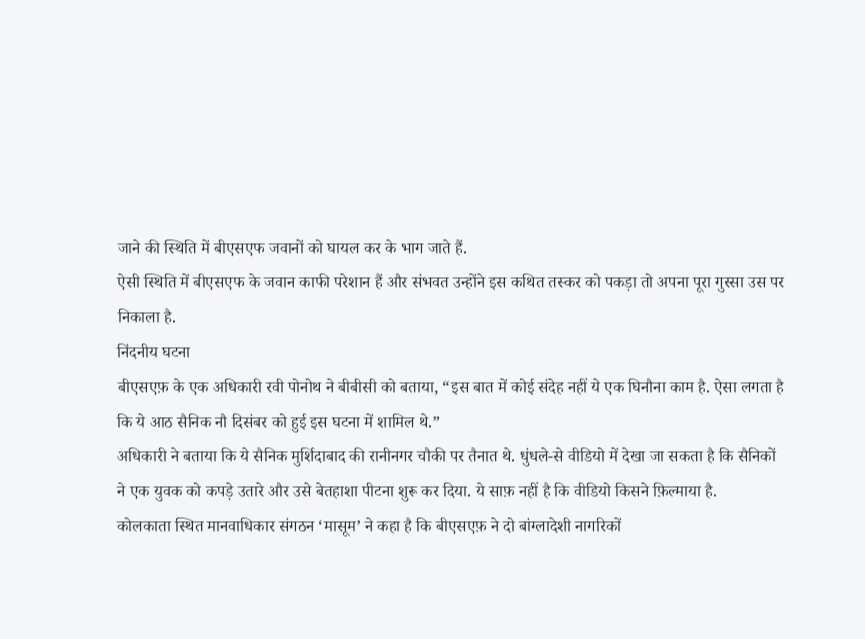जाने की स्थिति में बीएसएफ जवानों को घायल कर के भाग जाते हैं.
ऐसी स्थिति में बीएसएफ के जवान काफी परेशान हैं और संभवत उन्होंने इस कथित तस्कर को पकड़ा तो अपना पूरा गुस्सा उस पर निकाला है.
निंदनीय घटना
बीएसएफ़ के एक अधिकारी रवी पोनोथ ने बीबीसी को बताया, “इस बात में कोई संदेह नहीं ये एक घिनौना काम है. ऐसा लगता है कि ये आठ सैनिक नौ दिसंबर को हुई इस घटना में शामिल थे.”
अधिकारी ने बताया कि ये सैनिक मुर्शिदाबाद की रानीनगर चौकी पर तैनात थे. धुंधले-से वीडियो में देखा जा सकता है कि सैनिकों ने एक युवक को कपड़े उतारे और उसे बेतहाशा पीटना शुरू कर दिया. ये साफ़ नहीं है कि वीडियो किसने फ़िल्माया है.
कोलकाता स्थित मानवाधिकार संगठन ‘मासूम’ ने कहा है कि बीएसएफ़ ने दो बांग्लादेशी नागरिकों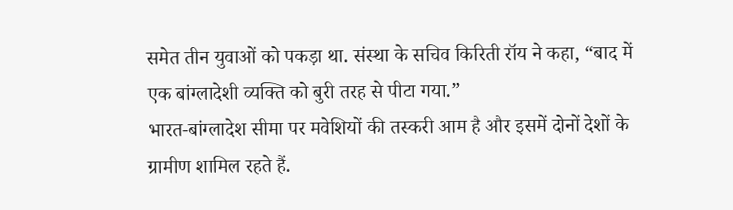समेत तीन युवाओं को पकड़ा था. संस्था के सचिव किरिती रॉय ने कहा, “बाद में एक बांग्लादेशी व्यक्ति को बुरी तरह से पीटा गया.”
भारत-बांग्लादेश सीमा पर मवेशियों की तस्करी आम है और इसमें दोनों देशों के ग्रामीण शामिल रहते हैं.